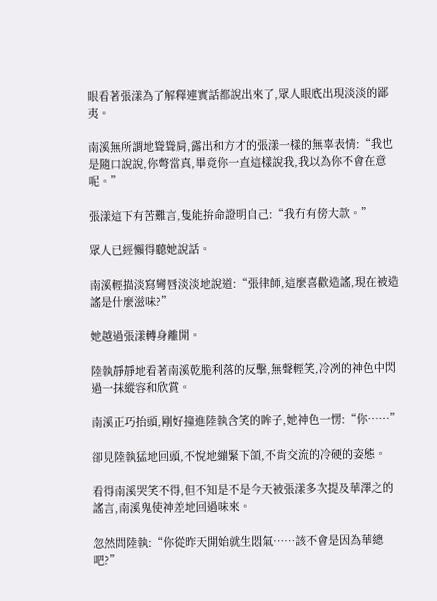眼看著張漾為了解釋連實話都說出來了,眾人眼底出現淡淡的鄙夷。

南溪無所謂地聳聳肩,露出和方才的張漾一樣的無辜表情:“我也是隨口說說,你彆當真,畢竟你一直這樣說我,我以為你不會在意呢。”

張漾這下有苦難言,隻能拚命證明自己:“我冇有傍大款。”

眾人已經懶得聽她說話。

南溪輕描淡寫彎唇淡淡地說道:“張律師,這麼喜歡造謠,現在被造謠是什麼滋味?”

她越過張漾轉身離開。

陸執靜靜地看著南溪乾脆利落的反擊,無聲輕笑,冷冽的神色中閃過一抹縱容和欣賞。

南溪正巧抬頭,剛好撞進陸執含笑的眸子,她神色一愣:“你……”

卻見陸執猛地回頭,不悅地繃緊下頜,不肯交流的冷硬的姿態。

看得南溪哭笑不得,但不知是不是今天被張漾多次提及華澤之的謠言,南溪鬼使神差地回過味來。

忽然問陸執:“你從昨天開始就生悶氣……該不會是因為華總吧?”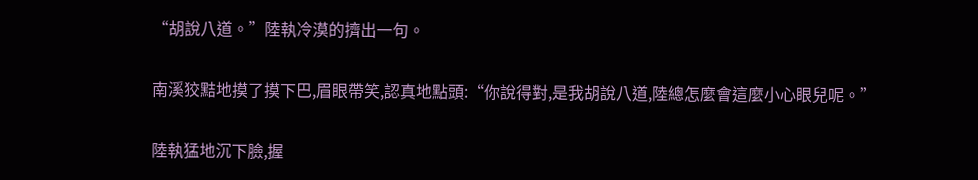“胡說八道。”陸執冷漠的擠出一句。

南溪狡黠地摸了摸下巴,眉眼帶笑,認真地點頭:“你說得對,是我胡說八道,陸總怎麼會這麼小心眼兒呢。”

陸執猛地沉下臉,握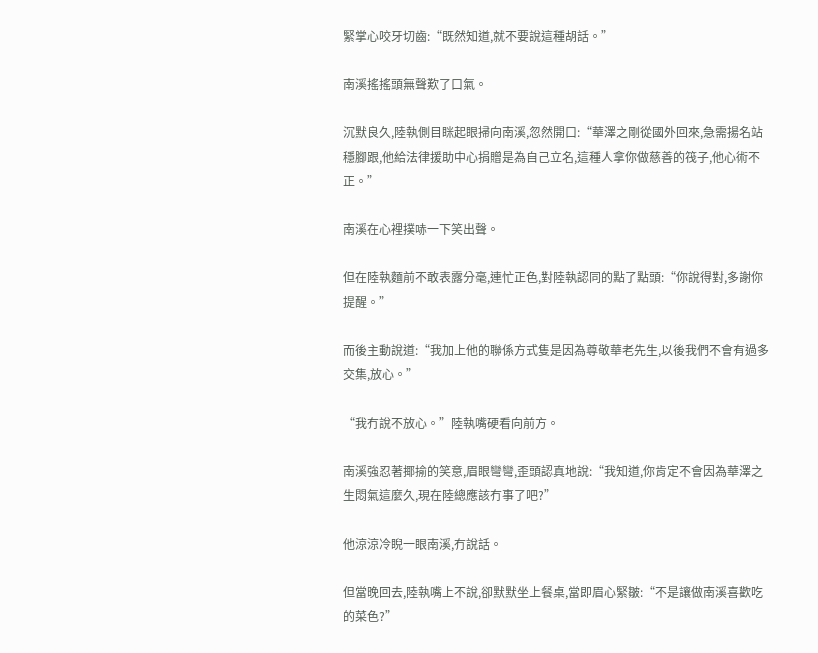緊掌心咬牙切齒:“既然知道,就不要說這種胡話。”

南溪搖搖頭無聲歎了口氣。

沉默良久,陸執側目眯起眼掃向南溪,忽然開口:“華澤之剛從國外回來,急需揚名站穩腳跟,他給法律援助中心捐贈是為自己立名,這種人拿你做慈善的筏子,他心術不正。”

南溪在心裡撲哧一下笑出聲。

但在陸執麵前不敢表露分毫,連忙正色,對陸執認同的點了點頭:“你說得對,多謝你提醒。”

而後主動說道:“我加上他的聯係方式隻是因為尊敬華老先生,以後我們不會有過多交集,放心。”

“我冇說不放心。”陸執嘴硬看向前方。

南溪強忍著揶揄的笑意,眉眼彎彎,歪頭認真地說:“我知道,你肯定不會因為華澤之生悶氣這麼久,現在陸總應該冇事了吧?”

他涼涼冷睨一眼南溪,冇說話。

但當晚回去,陸執嘴上不說,卻默默坐上餐桌,當即眉心緊皺:“不是讓做南溪喜歡吃的菜色?”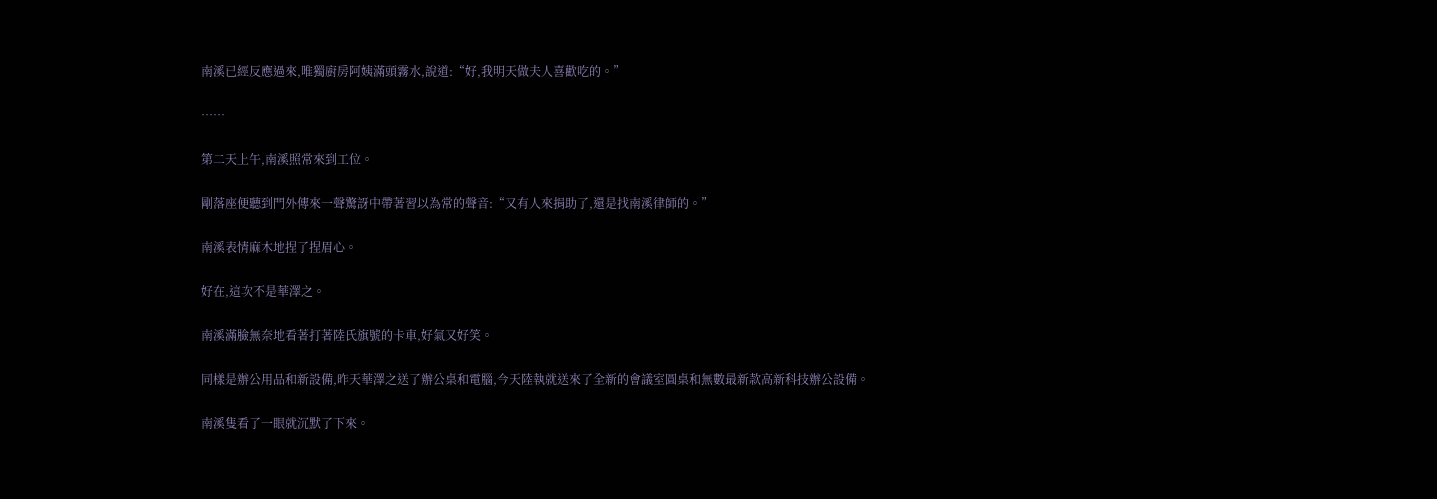南溪已經反應過來,唯獨廚房阿姨滿頭霧水,說道:“好,我明天做夫人喜歡吃的。”

……

第二天上午,南溪照常來到工位。

剛落座便聽到門外傳來一聲驚訝中帶著習以為常的聲音:“又有人來捐助了,還是找南溪律師的。”

南溪表情麻木地捏了捏眉心。

好在,這次不是華澤之。

南溪滿臉無奈地看著打著陸氏旗號的卡車,好氣又好笑。

同樣是辦公用品和新設備,昨天華澤之送了辦公桌和電腦,今天陸執就送來了全新的會議室圓桌和無數最新款高新科技辦公設備。

南溪隻看了一眼就沉默了下來。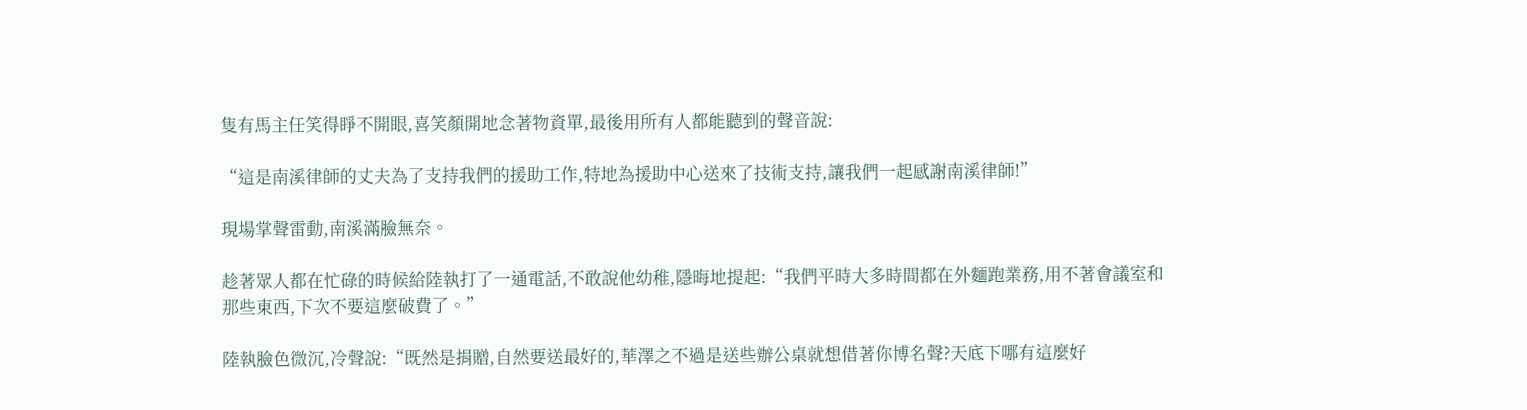隻有馬主任笑得睜不開眼,喜笑顏開地念著物資單,最後用所有人都能聽到的聲音說:

“這是南溪律師的丈夫為了支持我們的援助工作,特地為援助中心送來了技術支持,讓我們一起感謝南溪律師!”

現場掌聲雷動,南溪滿臉無奈。

趁著眾人都在忙碌的時候給陸執打了一通電話,不敢說他幼稚,隱晦地提起:“我們平時大多時間都在外麵跑業務,用不著會議室和那些東西,下次不要這麼破費了。”

陸執臉色微沉,冷聲說:“既然是捐贈,自然要送最好的,華澤之不過是送些辦公桌就想借著你博名聲?天底下哪有這麼好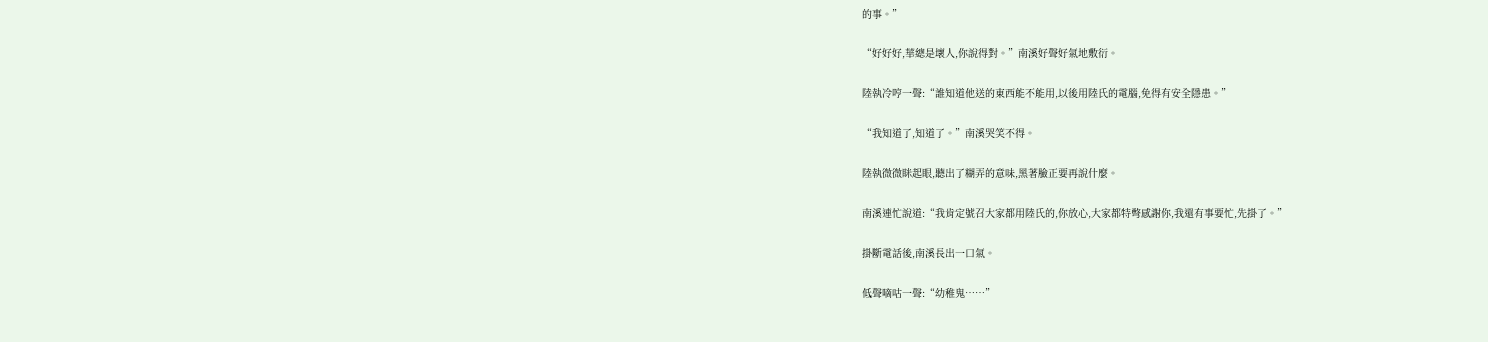的事。”

“好好好,華總是壞人,你說得對。”南溪好聲好氣地敷衍。

陸執冷哼一聲:“誰知道他送的東西能不能用,以後用陸氏的電腦,免得有安全隱患。”

“我知道了,知道了。”南溪哭笑不得。

陸執微微眯起眼,聽出了糊弄的意味,黑著臉正要再說什麼。

南溪連忙說道:“我肯定號召大家都用陸氏的,你放心,大家都特彆感謝你,我還有事要忙,先掛了。”

掛斷電話後,南溪長出一口氣。

低聲嘀咕一聲:“幼稚鬼……”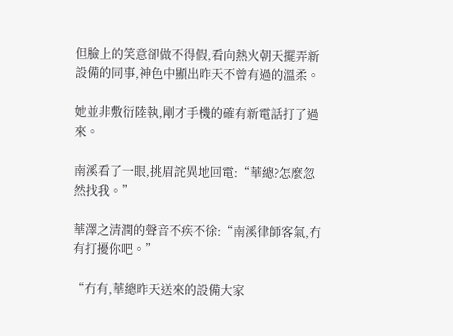但臉上的笑意卻做不得假,看向熱火朝天擺弄新設備的同事,神色中顯出昨天不曾有過的溫柔。

她並非敷衍陸執,剛才手機的確有新電話打了過來。

南溪看了一眼,挑眉詫異地回電:“華總?怎麼忽然找我。”

華澤之清潤的聲音不疾不徐:“南溪律師客氣,冇有打擾你吧。”

“冇有,華總昨天送來的設備大家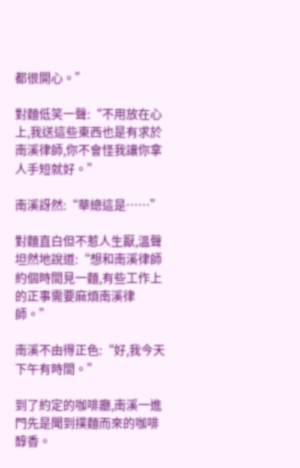都很開心。”

對麵低笑一聲:“不用放在心上,我送這些東西也是有求於南溪律師,你不會怪我讓你拿人手短就好。”

南溪訝然:“華總這是……”

對麵直白但不惹人生厭,溫聲坦然地說道:“想和南溪律師約個時間見一麵,有些工作上的正事需要麻煩南溪律師。”

南溪不由得正色:“好,我今天下午有時間。”

到了約定的咖啡廳,南溪一進門先是聞到撲麵而來的咖啡醇香。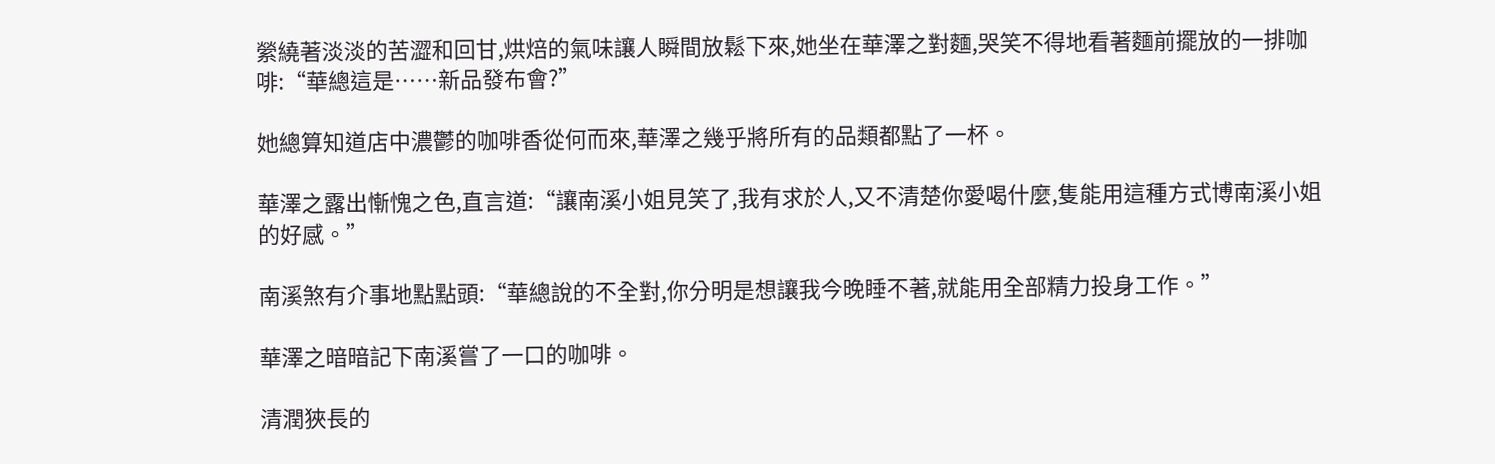縈繞著淡淡的苦澀和回甘,烘焙的氣味讓人瞬間放鬆下來,她坐在華澤之對麵,哭笑不得地看著麵前擺放的一排咖啡:“華總這是……新品發布會?”

她總算知道店中濃鬱的咖啡香從何而來,華澤之幾乎將所有的品類都點了一杯。

華澤之露出慚愧之色,直言道:“讓南溪小姐見笑了,我有求於人,又不清楚你愛喝什麼,隻能用這種方式博南溪小姐的好感。”

南溪煞有介事地點點頭:“華總說的不全對,你分明是想讓我今晚睡不著,就能用全部精力投身工作。”

華澤之暗暗記下南溪嘗了一口的咖啡。

清潤狹長的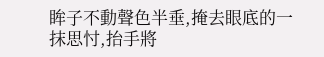眸子不動聲色半垂,掩去眼底的一抹思忖,抬手將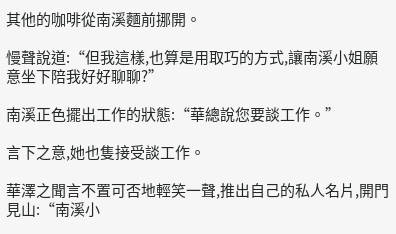其他的咖啡從南溪麵前挪開。

慢聲說道:“但我這樣,也算是用取巧的方式,讓南溪小姐願意坐下陪我好好聊聊?”

南溪正色擺出工作的狀態:“華總說您要談工作。”

言下之意,她也隻接受談工作。

華澤之聞言不置可否地輕笑一聲,推出自己的私人名片,開門見山:“南溪小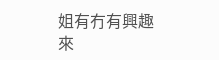姐有冇有興趣來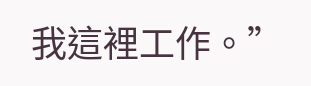我這裡工作。”